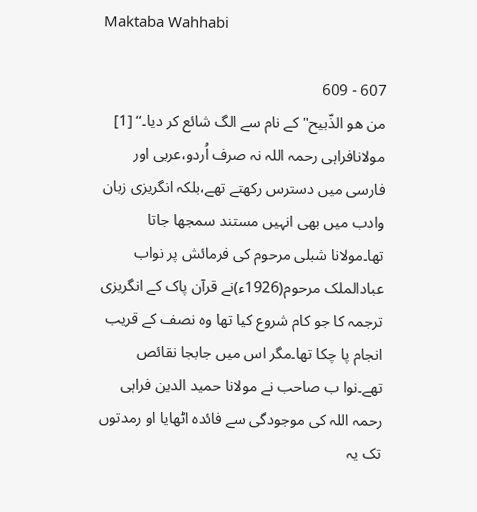Maktaba Wahhabi

607 - 609
من هو الذّبیح" کے نام سے الگ شائع کر دیا۔‘‘ [1] مولانافراہی رحمہ اللہ نہ صرف اُردو،عربی اور فارسی میں دسترس رکھتے تھے،بلکہ انگریزی زبان وادب میں بھی انہیں مستند سمجھا جاتا تھا۔مولانا شبلی مرحوم کی فرمائش پر نواب عبادالملک مرحوم(1926ء)نے قرآن پاک کے انگریزی ترجمہ کا جو کام شروع کیا تھا وہ نصف کے قریب انجام پا چکا تھا۔مگر اس میں جابجا نقائص تھے۔نوا ب صاحب نے مولانا حمید الدین فراہی رحمہ اللہ کی موجودگی سے فائدہ اٹھایا او رمدتوں تک یہ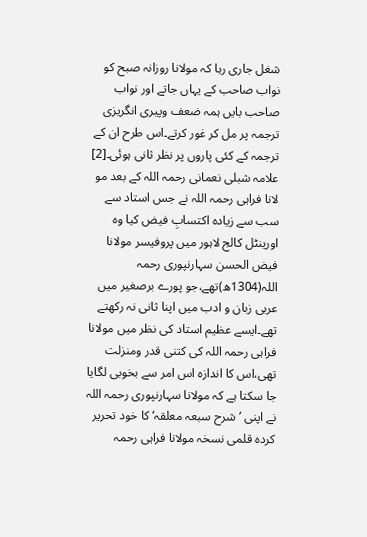شغل جاری رہا کہ مولانا روزانہ صبح کو نواب صاحب کے یہاں جاتے اور نواب صاحب بایں ہمہ ضعف وپیری انگریزی ترجمہ پر مل کر غور کرتے۔اس طرح ان کے ترجمہ کے کئی پاروں پر نظر ثانی ہوئی۔[2] علامہ شبلی نعمانی رحمہ اللہ کے بعد مو لانا فراہی رحمہ اللہ نے جس استاد سے سب سے زیادہ اکتسابِ فیض کیا وہ اورینٹل کالج لاہور میں پروفیسر مولانا فیض الحسن سہارنپوری رحمہ اللہ(1304ھ)تھے،جو پورے برصغیر میں عربی زبان و ادب میں اپنا ثانی نہ رکھتے تھے۔ایسے عظیم استاد کی نظر میں مولانا فراہی رحمہ اللہ کی کتنی قدر ومنزلت تھی،اس کا اندازہ اس امر سے بخوبی لگایا جا سکتا ہے کہ مولانا سہارنپوری رحمہ اللہ نے اپنی ’شرح سبعہ معلقہ‘ کا خود تحریر کردہ قلمی نسخہ مولانا فراہی رحمہ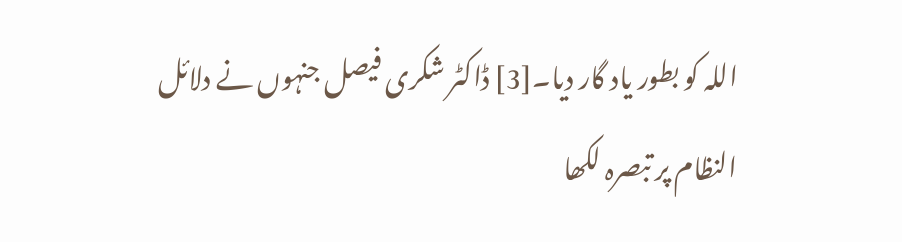اللہ کو بطور یاد گار دیا۔[3] ڈاکٹر شکری فیصل جنہوں نے دلائل النظام پر تبصرہ لکھا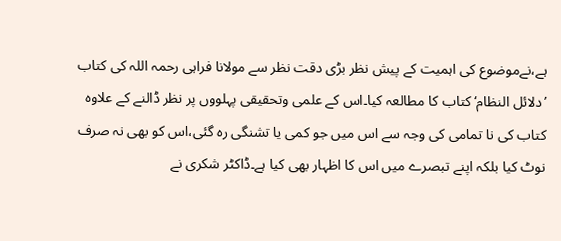ہے،نےموضوع کی اہمیت کے پیش نظر بڑی دقت نظر سے مولانا فراہی رحمہ اللہ کی کتاب ’دلائل النظام‘ کتاب کا مطالعہ کیا۔اس کے علمی وتحقیقی پہلووں پر نظر ڈالنے کے علاوہ کتاب کی نا تمامی کی وجہ سے اس میں جو کمی یا تشنگی رہ گئی،اس کو بھی نہ صرف نوٹ کیا بلکہ اپنے تبصرے میں اس کا اظہار بھی کیا ہے۔ڈاکٹر شکری نے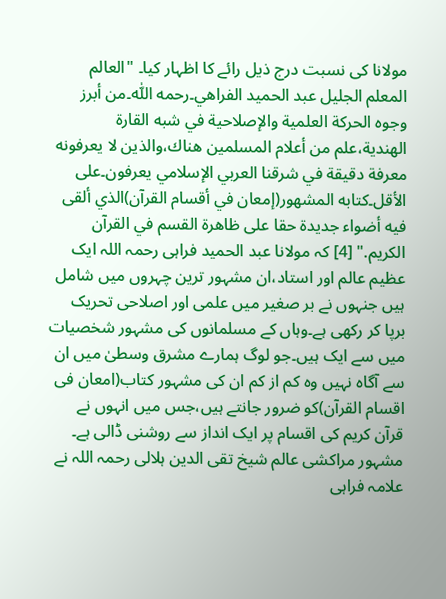مولانا کی نسبت درج ذیل رائے کا اظہار کیا۔ "العالم المعلم الجليل عبد الحميد الفراهي۔رحمه اللّٰه۔من أبرز وجوه الحركة العلمية والإصلاحية في شبه القارة الهندية،علم من أعلام المسلمين هناك،والذين لا يعرفونه معرفة دقيقة في شرقنا العربي الإسلامي يعرفون۔على الأقل۔كتابه المشهور(إمعان في أقسام القرآن)الذي ألقى فيه أضواء جديدة حقا على ظاهرة القسم في القرآن الكريم." [4] کہ مولانا عبد الحمید فراہی رحمہ اللہ ایک عظیم عالم اور استاد،ان مشہور ترین چہروں میں شامل ہیں جنہوں نے بر صغیر میں علمی اور اصلاحی تحریک برپا کر رکھی ہے۔وہاں کے مسلمانوں کی مشہور شخصیات میں سے ایک ہیں۔جو لوگ ہمارے مشرق وسطیٰ میں ان سے آگاہ نہیں وہ کم از کم ان کی مشہور کتاب(امعان فی اقسام القرآن)کو ضرور جانتے ہیں،جس میں انہوں نے قرآن کریم کی اقسام پر ایک انداز سے روشنی ڈالی ہے۔ مشہور مراکشی عالم شیخ تقی الدین ہلالی رحمہ اللہ نے علامہ فراہی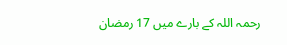رحمہ اللہ کے بارے میں 17 رمضان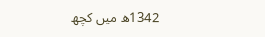1342ھ میں کچھ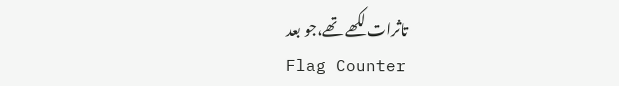تاثرات لکھے تھے،جو بعد
Flag Counter